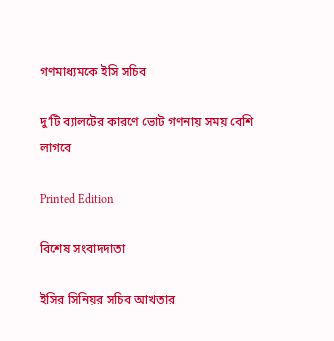গণমাধ্যমকে ইসি সচিব

দু’টি ব্যালটের কারণে ভোট গণনায় সময় বেশি লাগবে

Printed Edition

বিশেষ সংবাদদাতা

ইসির সিনিয়র সচিব আখতার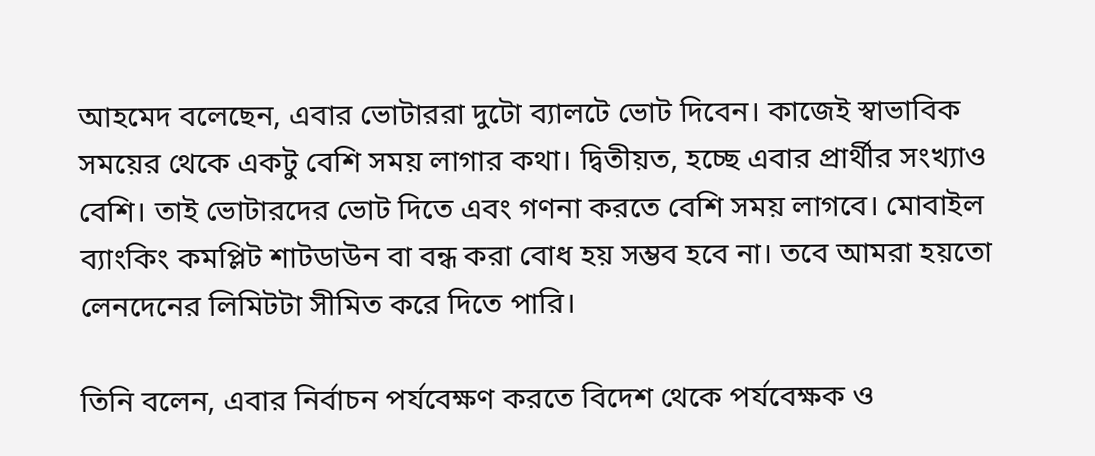আহমেদ বলেছেন, এবার ভোটাররা দুটো ব্যালটে ভোট দিবেন। কাজেই স্বাভাবিক সময়ের থেকে একটু বেশি সময় লাগার কথা। দ্বিতীয়ত, হচ্ছে এবার প্রার্থীর সংখ্যাও বেশি। তাই ভোটারদের ভোট দিতে এবং গণনা করতে বেশি সময় লাগবে। মোবাইল ব্যাংকিং কমপ্লিট শাটডাউন বা বন্ধ করা বোধ হয় সম্ভব হবে না। তবে আমরা হয়তো লেনদেনের লিমিটটা সীমিত করে দিতে পারি।

তিনি বলেন, এবার নির্বাচন পর্যবেক্ষণ করতে বিদেশ থেকে পর্যবেক্ষক ও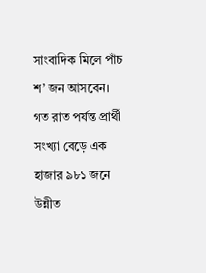সাংবাদিক মিলে পাঁচ শ’ জন আসবেন। গত রাত পর্যন্ত প্রার্থী সংখ্যা বেড়ে এক হাজার ৯৮১ জনে উন্নীত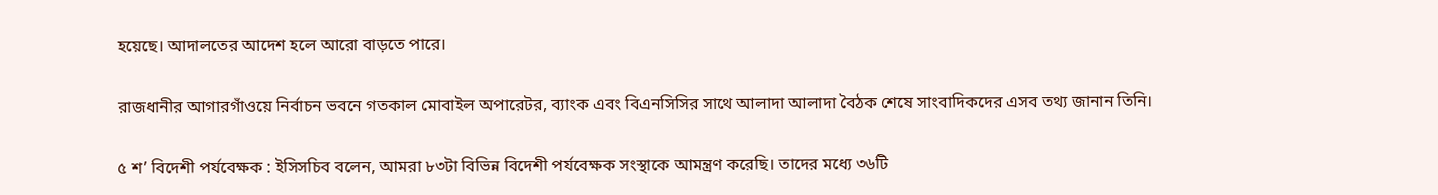হয়েছে। আদালতের আদেশ হলে আরো বাড়তে পারে।

রাজধানীর আগারগাঁওয়ে নির্বাচন ভবনে গতকাল মোবাইল অপারেটর, ব্যাংক এবং বিএনসিসির সাথে আলাদা আলাদা বৈঠক শেষে সাংবাদিকদের এসব তথ্য জানান তিনি।

৫ শ’ বিদেশী পর্যবেক্ষক : ইসিসচিব বলেন, আমরা ৮৩টা বিভিন্ন বিদেশী পর্যবেক্ষক সংস্থাকে আমন্ত্রণ করেছি। তাদের মধ্যে ৩৬টি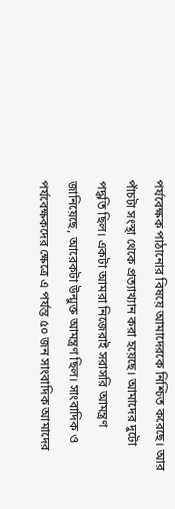পর্যবেক্ষক পাঠানোর বিষয়ে আমাদেরকে নিশ্চিত করেছে। আর পাঁচটা সংস্থা থেকে প্রত্যাখ্যান করা হয়েছে। আমাদের দুটো পদ্ধতি ছিল। একটা আমরা নিজেরাই সরাসরি আমন্ত্রণ জানিয়েছে, আরেকটা উন্মুক্ত আমন্ত্রণ ছিল। সাংবাদিক ও পর্যবেক্ষকদের ক্ষেত্রে এ পর্যন্ত ৫০ জন সাংবাদিক আমাদের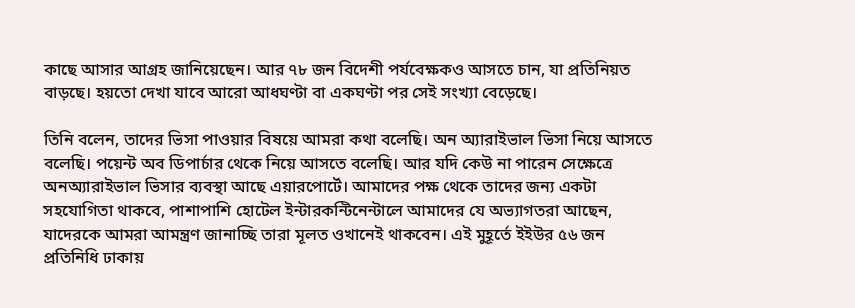কাছে আসার আগ্রহ জানিয়েছেন। আর ৭৮ জন বিদেশী পর্যবেক্ষকও আসতে চান, যা প্রতিনিয়ত বাড়ছে। হয়তো দেখা যাবে আরো আধঘণ্টা বা একঘণ্টা পর সেই সংখ্যা বেড়েছে।

তিনি বলেন, তাদের ভিসা পাওয়ার বিষয়ে আমরা কথা বলেছি। অন অ্যারাইভাল ভিসা নিয়ে আসতে বলেছি। পয়েন্ট অব ডিপার্চার থেকে নিয়ে আসতে বলেছি। আর যদি কেউ না পারেন সেক্ষেত্রে অনঅ্যারাইভাল ভিসার ব্যবস্থা আছে এয়ারপোর্টে। আমাদের পক্ষ থেকে তাদের জন্য একটা সহযোগিতা থাকবে, পাশাপাশি হোটেল ইন্টারকন্টিনেন্টালে আমাদের যে অভ্যাগতরা আছেন, যাদেরকে আমরা আমন্ত্রণ জানাচ্ছি তারা মূলত ওখানেই থাকবেন। এই মুহূর্তে ইইউর ৫৬ জন প্রতিনিধি ঢাকায়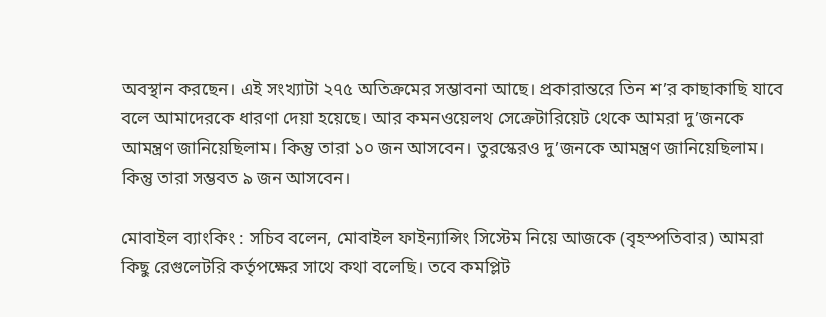অবস্থান করছেন। এই সংখ্যাটা ২৭৫ অতিক্রমের সম্ভাবনা আছে। প্রকারান্তরে তিন শ’র কাছাকাছি যাবে বলে আমাদেরকে ধারণা দেয়া হয়েছে। আর কমনওয়েলথ সেক্রেটারিয়েট থেকে আমরা দু’জনকে আমন্ত্রণ জানিয়েছিলাম। কিন্তু তারা ১০ জন আসবেন। তুরস্কেরও দু’জনকে আমন্ত্রণ জানিয়েছিলাম। কিন্তু তারা সম্ভবত ৯ জন আসবেন।

মোবাইল ব্যাংকিং : সচিব বলেন, মোবাইল ফাইন্যান্সিং সিস্টেম নিয়ে আজকে (বৃহস্পতিবার) আমরা কিছু রেগুলেটরি কর্তৃপক্ষের সাথে কথা বলেছি। তবে কমপ্লিট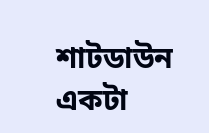শাটডাউন একটা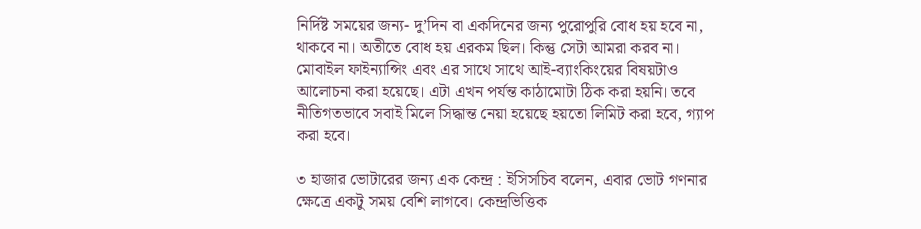নির্দিষ্ট সময়ের জন্য- দু’দিন বা একদিনের জন্য পুরোপুরি বোধ হয় হবে না, থাকবে না। অতীতে বোধ হয় এরকম ছিল। কিন্তু সেটা আমরা করব না। মোবাইল ফাইন্যান্সিং এবং এর সাথে সাথে আই-ব্যাংকিংয়ের বিষয়টাও আলোচনা করা হয়েছে। এটা এখন পর্যন্ত কাঠামোটা ঠিক করা হয়নি। তবে নীতিগতভাবে সবাই মিলে সিদ্ধান্ত নেয়া হয়েছে হয়তো লিমিট করা হবে, গ্যাপ করা হবে।

৩ হাজার ভোটারের জন্য এক কেন্দ্র : ইসিসচিব বলেন, এবার ভোট গণনার ক্ষেত্রে একটু সময় বেশি লাগবে। কেন্দ্রভিত্তিক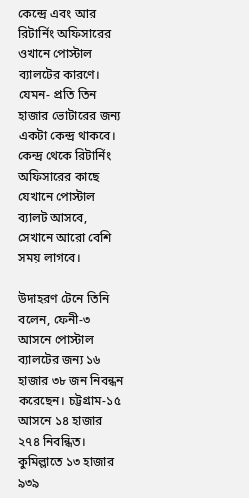কেন্দ্রে এবং আর রিটার্নিং অফিসারের ওখানে পোস্টাল ব্যালটের কারণে। যেমন- প্রতি তিন হাজার ভোটারের জন্য একটা কেন্দ্র থাকবে। কেন্দ্র থেকে রিটার্নিং অফিসারের কাছে যেখানে পোস্টাল ব্যালট আসবে, সেখানে আরো বেশি সময় লাগবে।

উদাহরণ টেনে তিনি বলেন, ফেনী-৩ আসনে পোস্টাল ব্যালটের জন্য ১৬ হাজার ৩৮ জন নিবন্ধন করেছেন। চট্টগ্রাম-১৫ আসনে ১৪ হাজার ২৭৪ নিবন্ধিত। কুমিল্লাতে ১৩ হাজার ৯৩৯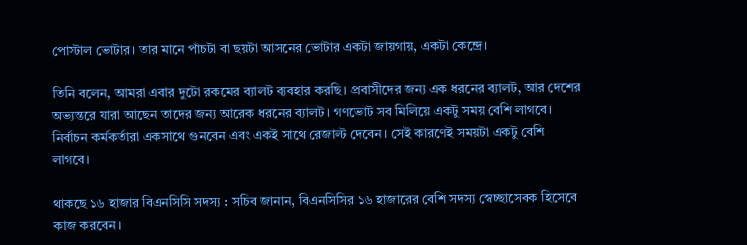পোস্টাল ভোটার। তার মানে পাঁচটা বা ছয়টা আসনের ভোটার একটা জায়গায়, একটা কেন্দ্রে।

তিনি বলেন, আমরা এবার দুটো রকমের ব্যালট ব্যবহার করছি। প্রবাসীদের জন্য এক ধরনের ব্যালট, আর দেশের অভ্যন্তরে যারা আছেন তাদের জন্য আরেক ধরনের ব্যালট। গণভোট সব মিলিয়ে একটু সময় বেশি লাগবে। নির্বাচন কর্মকর্তারা একসাথে গুনবেন এবং একই সাথে রেজাল্ট দেবেন। সেই কারণেই সময়টা একটু বেশি লাগবে।

থাকছে ১৬ হাজার বিএনসিসি সদস্য : সচিব জানান, বিএনসিসির ১৬ হাজারের বেশি সদস্য স্বেচ্ছাসেবক হিসেবে কাজ করবেন।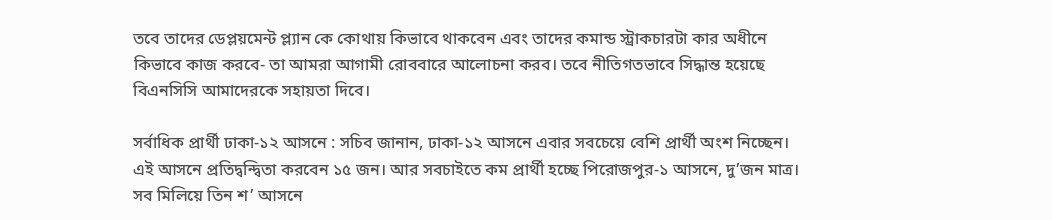তবে তাদের ডেপ্লয়মেন্ট প্ল্যান কে কোথায় কিভাবে থাকবেন এবং তাদের কমান্ড স্ট্রাকচারটা কার অধীনে কিভাবে কাজ করবে- তা আমরা আগামী রোববারে আলোচনা করব। তবে নীতিগতভাবে সিদ্ধান্ত হয়েছে বিএনসিসি আমাদেরকে সহায়তা দিবে।

সর্বাধিক প্রার্থী ঢাকা-১২ আসনে : সচিব জানান, ঢাকা-১২ আসনে এবার সবচেয়ে বেশি প্রার্থী অংশ নিচ্ছেন। এই আসনে প্রতিদ্বন্দ্বিতা করবেন ১৫ জন। আর সবচাইতে কম প্রার্থী হচ্ছে পিরোজপুর-১ আসনে, দু’জন মাত্র। সব মিলিয়ে তিন শ’ আসনে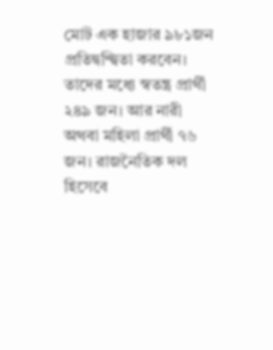মোট এক হাজার ৯৮১জন প্রতিদ্বন্দ্বিতা করবেন। তাদের মধ্যে স্বতন্ত্র প্রার্থী ২৪৯ জন। আর নারী অথবা মহিলা প্রার্থী ৭৬ জন। রাজনৈতিক দল হিসেবে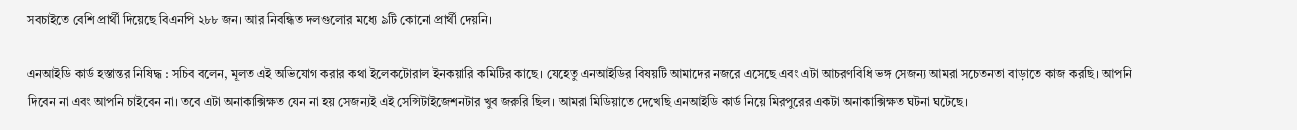সবচাইতে বেশি প্রার্থী দিয়েছে বিএনপি ২৮৮ জন। আর নিবন্ধিত দলগুলোর মধ্যে ৯টি কোনো প্রার্থী দেয়নি।

এনআইডি কার্ড হস্তান্তর নিষিদ্ধ : সচিব বলেন, মূলত এই অভিযোগ করার কথা ইলেকটোরাল ইনকয়ারি কমিটির কাছে। যেহেতু এনআইডির বিষয়টি আমাদের নজরে এসেছে এবং এটা আচরণবিধি ভঙ্গ সেজন্য আমরা সচেতনতা বাড়াতে কাজ করছি। আপনি দিবেন না এবং আপনি চাইবেন না। তবে এটা অনাকাক্সিক্ষত যেন না হয় সেজন্যই এই সেন্সিটাইজেশনটার খুব জরুরি ছিল। আমরা মিডিয়াতে দেখেছি এনআইডি কার্ড নিয়ে মিরপুরের একটা অনাকাক্সিক্ষত ঘটনা ঘটেছে।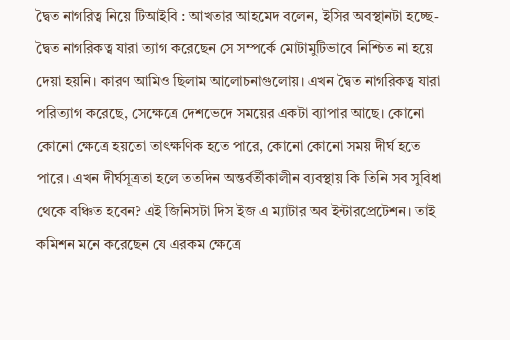দ্বৈত নাগরিত্ব নিয়ে টিআইবি : আখতার আহমেদ বলেন, ইসির অবস্থানটা হচ্ছে- দ্বৈত নাগরিকত্ব যারা ত্যাগ করেছেন সে সম্পর্কে মোটামুটিভাবে নিশ্চিত না হয়ে দেয়া হয়নি। কারণ আমিও ছিলাম আলোচনাগুলোয়। এখন দ্বৈত নাগরিকত্ব যারা পরিত্যাগ করেছে, সেক্ষেত্রে দেশভেদে সময়ের একটা ব্যাপার আছে। কোনো কোনো ক্ষেত্রে হয়তো তাৎক্ষণিক হতে পারে, কোনো কোনো সময় দীর্ঘ হতে পারে। এখন দীর্ঘসূত্রতা হলে ততদিন অন্তর্বর্তীকালীন ব্যবস্থায় কি তিনি সব সুবিধা থেকে বঞ্চিত হবেন? এই জিনিসটা দিস ইজ এ ম্যাটার অব ইন্টারপ্রেটেশন। তাই কমিশন মনে করেছেন যে এরকম ক্ষেত্রে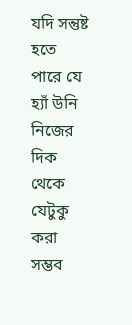যদি সন্তুষ্ট হতে পারে যে হ্যাঁ উনি নিজের দিক থেকে যেটুকু করা সম্ভব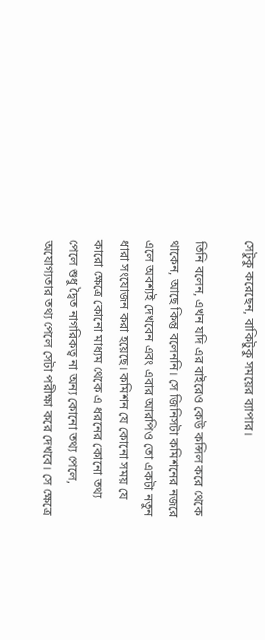সেটুকু করেছেন, বাকিটুকু সময়ের ব্যাপার।

তিনি বলেন, এখন যদি এর বাইরেও কেউ কন্সিল করে থেকে থাকেন, আছে কিন্তু বলেননি। সে জিনিসটা কমিশনের নজরে এলে অবশ্যই দেখবেন এবং এবার আরপিও তো একটা নতুন ধারা সংযোজন করা হয়েছে। কমিশন যে কোনো সময় যে কারো ক্ষেত্রে কোনো মাধ্যম থেকে এ ধরনের কোনো তথ্য পেলে শুধু দ্বৈত নাগরিকত্ব না অন্য কোনো তথ্য পেলে, অযোগ্যতার তথ্য পেলে সেটা পরীক্ষা করে দেখবে। সে ক্ষেত্রে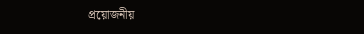প্রয়োজনীয়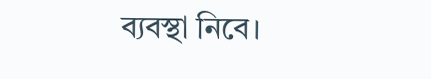ব্যবস্থা নিবে।